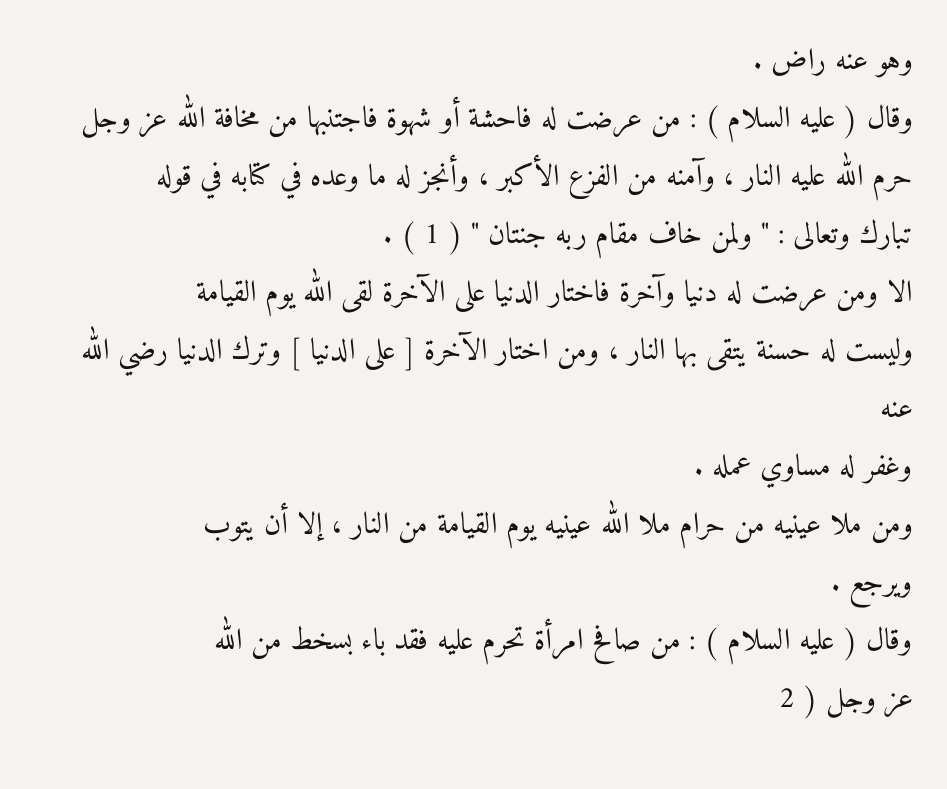وهو عنه راض .
وقال ( عليه السلام ) : من عرضت له فاحشة أو شهوة فاجتنبها من مخافة الله عز وجل
حرم الله عليه النار ، وآمنه من الفزع الأكبر ، وأنجز له ما وعده في كتابه في قوله
تبارك وتعالى : " ولمن خاف مقام ربه جنتان " ( 1 ) .
الا ومن عرضت له دنيا وآخرة فاختار الدنيا على الآخرة لقى الله يوم القيامة
وليست له حسنة يتقى بها النار ، ومن اختار الآخرة [ على الدنيا ] وترك الدنيا رضي الله عنه
وغفر له مساوي عمله .
ومن ملا عينيه من حرام ملا الله عينيه يوم القيامة من النار ، إلا أن يتوب
ويرجع .
وقال ( عليه السلام ) : من صافح امرأة تحرم عليه فقد باء بسخط من الله
عز وجل ( 2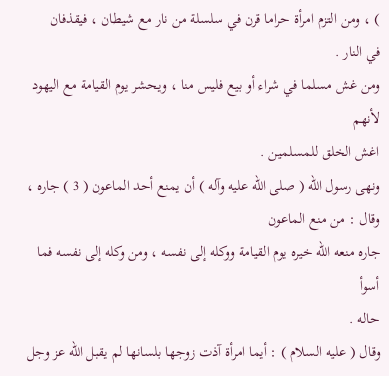) ، ومن التزم امرأة حراما قرن في سلسلة من نار مع شيطان ، فيقذفان
في النار .
ومن غش مسلما في شراء أو بيع فليس منا ، ويحشر يوم القيامة مع اليهود لأنهم
اغش الخلق للمسلمين .
ونهى رسول الله ( صلى الله عليه وآله ) أن يمنع أحد الماعون ( 3 ) جاره ، وقال : من منع الماعون
جاره منعه الله خيره يوم القيامة ووكله إلى نفسه ، ومن وكله إلى نفسه فما أسوأ
حاله .
وقال ( عليه السلام ) : أيما امرأة آذت زوجها بلسانها لم يقبل الله عز وجل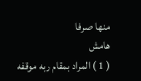منها صرفا
هامش
( 1 ) المراد بمقام ربه موقفه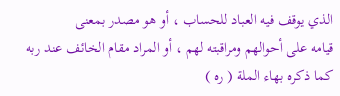الذي يوقف فيه العباد للحساب ، أو هو مصدر بمعنى
قيامه على أحوالهم ومراقبته لهم ، أو المراد مقام الخائف عند ربه كما ذكره بهاء الملة ( ره )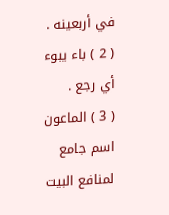في أربعينه .
( 2 ) باء يبوء أي رجع .
( 3 ) الماعون اسم جامع لمنافع البيت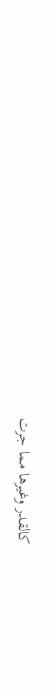كالقدر وغيرها مما جرت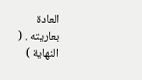العادة
بعاريته . ( النهاية )